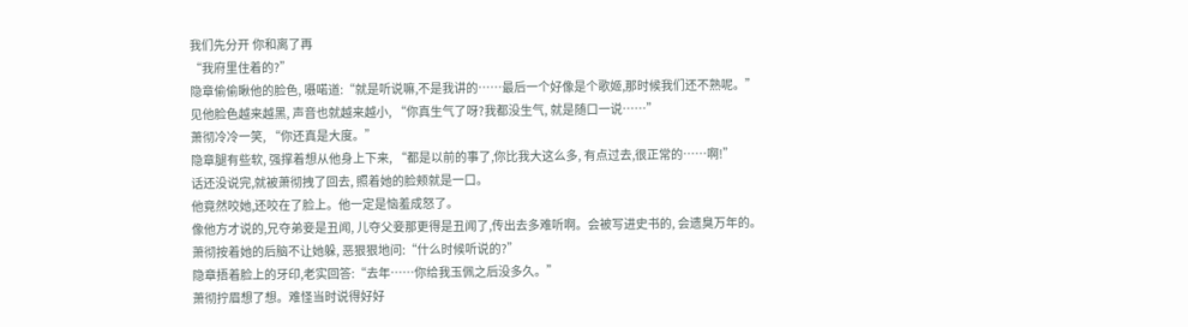我们先分开 你和离了再
“我府里住着的?”
隐章偷偷瞅他的脸色, 嗫喏道:“就是听说嘛,不是我讲的……最后一个好像是个歌姬,那时候我们还不熟呢。”
见他脸色越来越黑, 声音也就越来越小, “你真生气了呀?我都没生气, 就是随口一说……”
萧彻冷冷一笑, “你还真是大度。”
隐章腿有些软, 强撑着想从他身上下来, “都是以前的事了,你比我大这么多, 有点过去,很正常的……啊!”
话还没说完,就被萧彻拽了回去, 照着她的脸颊就是一口。
他竟然咬她,还咬在了脸上。他一定是恼羞成怒了。
像他方才说的,兄夺弟妾是丑闻, 儿夺父妾那更得是丑闻了,传出去多难听啊。会被写进史书的, 会遗臭万年的。
萧彻按着她的后脑不让她躲, 恶狠狠地问:“什么时候听说的?”
隐章捂着脸上的牙印,老实回答:“去年……你给我玉佩之后没多久。”
萧彻拧眉想了想。难怪当时说得好好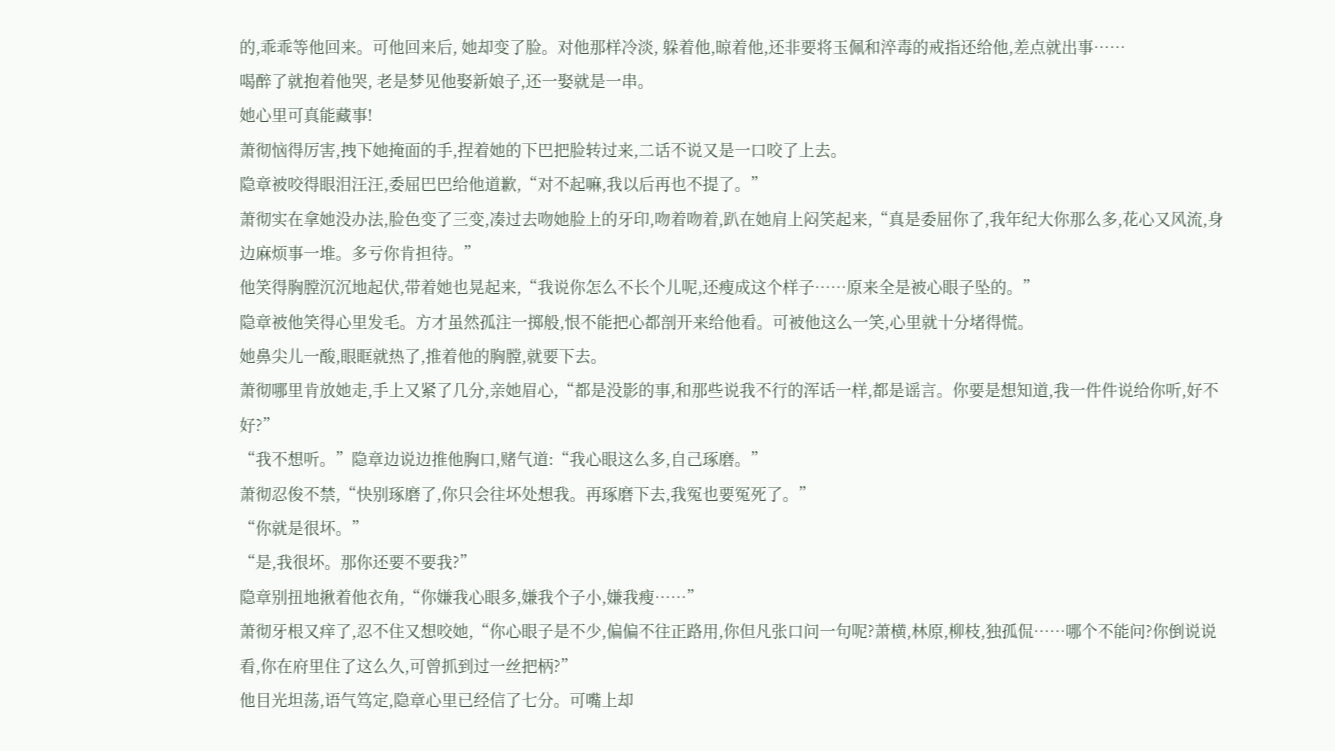的,乖乖等他回来。可他回来后, 她却变了脸。对他那样冷淡, 躲着他,晾着他,还非要将玉佩和淬毒的戒指还给他,差点就出事……
喝醉了就抱着他哭, 老是梦见他娶新娘子,还一娶就是一串。
她心里可真能藏事!
萧彻恼得厉害,拽下她掩面的手,捏着她的下巴把脸转过来,二话不说又是一口咬了上去。
隐章被咬得眼泪汪汪,委屈巴巴给他道歉,“对不起嘛,我以后再也不提了。”
萧彻实在拿她没办法,脸色变了三变,凑过去吻她脸上的牙印,吻着吻着,趴在她肩上闷笑起来,“真是委屈你了,我年纪大你那么多,花心又风流,身边麻烦事一堆。多亏你肯担待。”
他笑得胸膛沉沉地起伏,带着她也晃起来,“我说你怎么不长个儿呢,还瘦成这个样子……原来全是被心眼子坠的。”
隐章被他笑得心里发毛。方才虽然孤注一掷般,恨不能把心都剖开来给他看。可被他这么一笑,心里就十分堵得慌。
她鼻尖儿一酸,眼眶就热了,推着他的胸膛,就要下去。
萧彻哪里肯放她走,手上又紧了几分,亲她眉心,“都是没影的事,和那些说我不行的浑话一样,都是谣言。你要是想知道,我一件件说给你听,好不好?”
“我不想听。”隐章边说边推他胸口,赌气道:“我心眼这么多,自己琢磨。”
萧彻忍俊不禁,“快别琢磨了,你只会往坏处想我。再琢磨下去,我冤也要冤死了。”
“你就是很坏。”
“是,我很坏。那你还要不要我?”
隐章别扭地揪着他衣角,“你嫌我心眼多,嫌我个子小,嫌我瘦……”
萧彻牙根又痒了,忍不住又想咬她,“你心眼子是不少,偏偏不往正路用,你但凡张口问一句呢?萧横,林原,柳枝,独孤侃……哪个不能问?你倒说说看,你在府里住了这么久,可曾抓到过一丝把柄?”
他目光坦荡,语气笃定,隐章心里已经信了七分。可嘴上却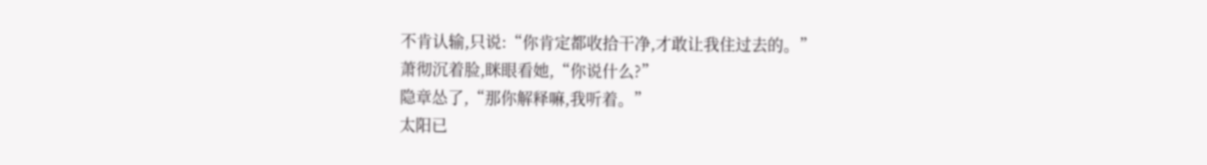不肯认输,只说:“你肯定都收拾干净,才敢让我住过去的。”
萧彻沉着脸,眯眼看她,“你说什么?”
隐章怂了,“那你解释嘛,我听着。”
太阳已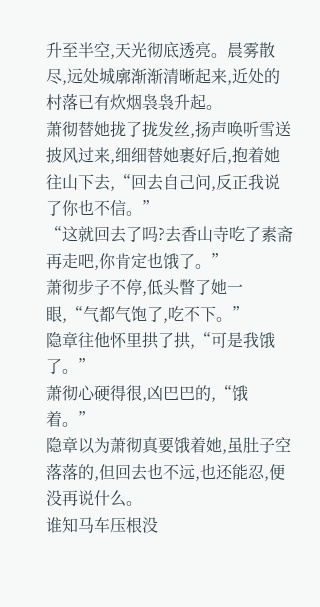升至半空,天光彻底透亮。晨雾散尽,远处城廓渐渐清晰起来,近处的村落已有炊烟袅袅升起。
萧彻替她拢了拢发丝,扬声唤听雪送披风过来,细细替她裹好后,抱着她往山下去,“回去自己问,反正我说了你也不信。”
“这就回去了吗?去香山寺吃了素斋再走吧,你肯定也饿了。”
萧彻步子不停,低头瞥了她一眼,“气都气饱了,吃不下。”
隐章往他怀里拱了拱,“可是我饿了。”
萧彻心硬得很,凶巴巴的,“饿着。”
隐章以为萧彻真要饿着她,虽肚子空落落的,但回去也不远,也还能忍,便没再说什么。
谁知马车压根没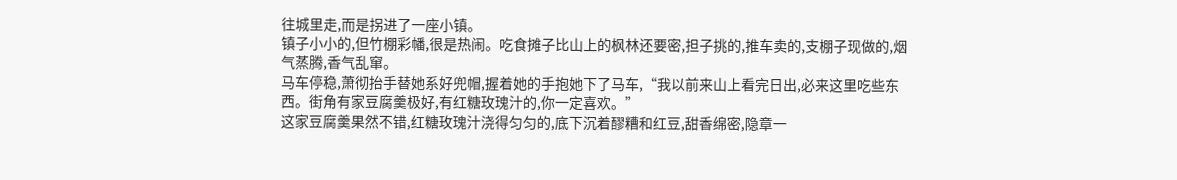往城里走,而是拐进了一座小镇。
镇子小小的,但竹棚彩幡,很是热闹。吃食摊子比山上的枫林还要密,担子挑的,推车卖的,支棚子现做的,烟气蒸腾,香气乱窜。
马车停稳,萧彻抬手替她系好兜帽,握着她的手抱她下了马车,“我以前来山上看完日出,必来这里吃些东西。街角有家豆腐羹极好,有红糖玫瑰汁的,你一定喜欢。”
这家豆腐羹果然不错,红糖玫瑰汁浇得匀匀的,底下沉着醪糟和红豆,甜香绵密,隐章一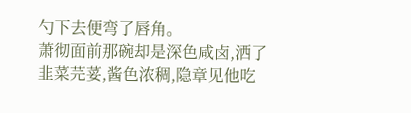勺下去便弯了唇角。
萧彻面前那碗却是深色咸卤,洒了韭菜芫荽,酱色浓稠,隐章见他吃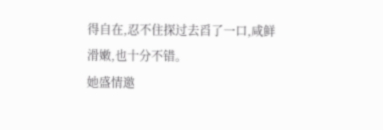得自在,忍不住探过去舀了一口,咸鲜滑嫩,也十分不错。
她盛情邀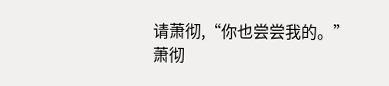请萧彻,“你也尝尝我的。”
萧彻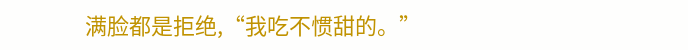满脸都是拒绝,“我吃不惯甜的。”